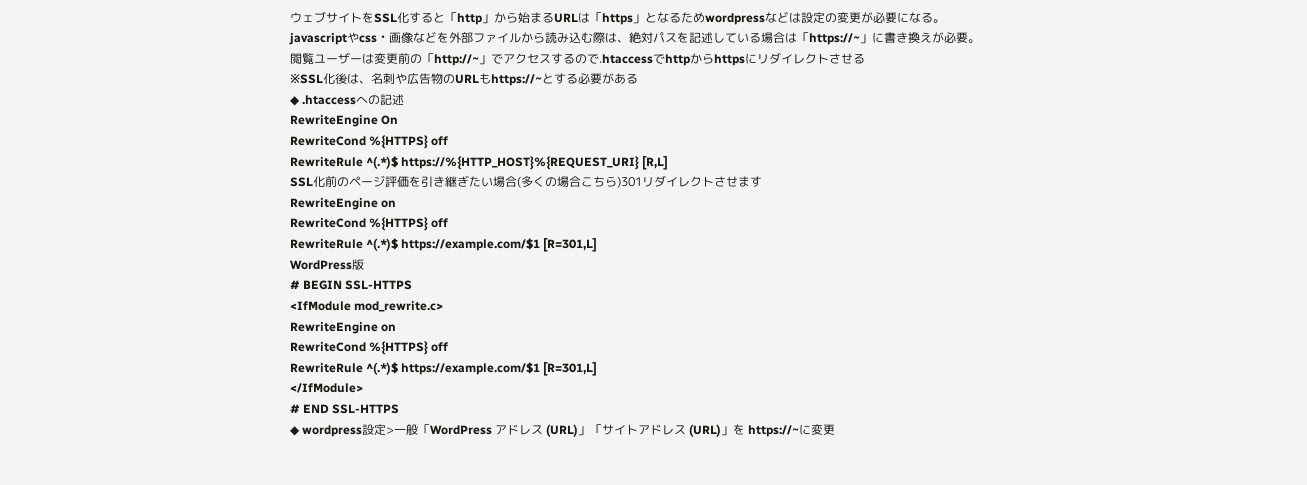ウェブサイトをSSL化すると「http」から始まるURLは「https」となるためwordpressなどは設定の変更が必要になる。
javascriptやcss・画像などを外部ファイルから読み込む際は、絶対パスを記述している場合は「https://~」に書き換えが必要。
閲覧ユーザーは変更前の「http://~」でアクセスするので.htaccessでhttpからhttpsにリダイレクトさせる
※SSL化後は、名刺や広告物のURLもhttps://~とする必要がある
◆ .htaccessへの記述
RewriteEngine On
RewriteCond %{HTTPS} off
RewriteRule ^(.*)$ https://%{HTTP_HOST}%{REQUEST_URI} [R,L]
SSL化前のページ評価を引き継ぎたい場合(多くの場合こちら)301リダイレクトさせます
RewriteEngine on
RewriteCond %{HTTPS} off
RewriteRule ^(.*)$ https://example.com/$1 [R=301,L]
WordPress版
# BEGIN SSL-HTTPS
<IfModule mod_rewrite.c>
RewriteEngine on
RewriteCond %{HTTPS} off
RewriteRule ^(.*)$ https://example.com/$1 [R=301,L]
</IfModule>
# END SSL-HTTPS
◆ wordpress設定>一般「WordPress アドレス (URL)」「サイトアドレス (URL)」を https://~に変更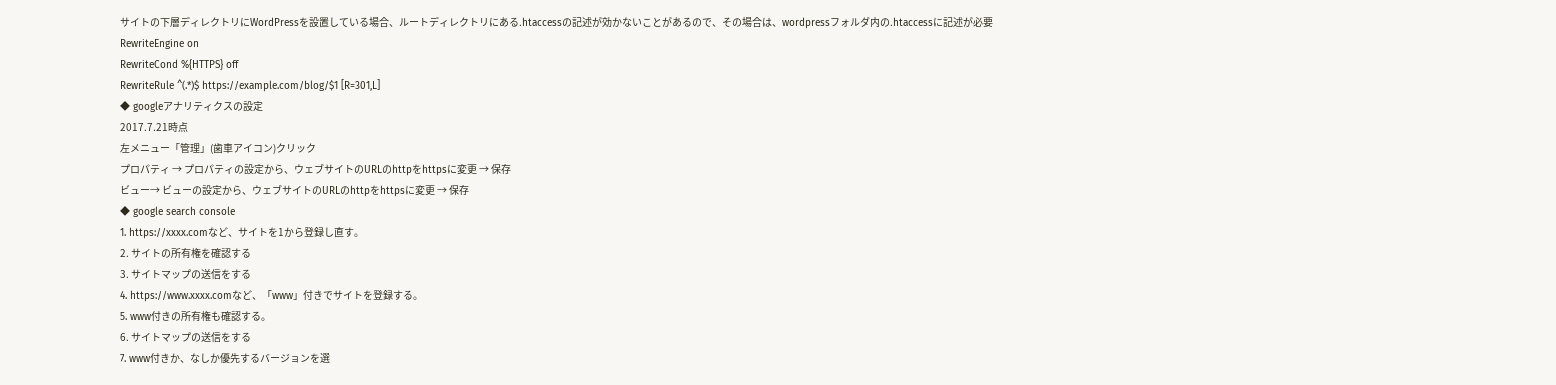サイトの下層ディレクトリにWordPressを設置している場合、ルートディレクトリにある.htaccessの記述が効かないことがあるので、その場合は、wordpressフォルダ内の.htaccessに記述が必要
RewriteEngine on
RewriteCond %{HTTPS} off
RewriteRule ^(.*)$ https://example.com/blog/$1 [R=301,L]
◆ googleアナリティクスの設定
2017.7.21時点
左メニュー「管理」(歯車アイコン)クリック
プロパティ → プロパティの設定から、ウェブサイトのURLのhttpをhttpsに変更 → 保存
ビュー→ ビューの設定から、ウェブサイトのURLのhttpをhttpsに変更 → 保存
◆ google search console
1. https://xxxx.comなど、サイトを1から登録し直す。
2. サイトの所有権を確認する
3. サイトマップの送信をする
4. https://www.xxxx.comなど、「www」付きでサイトを登録する。
5. www付きの所有権も確認する。
6. サイトマップの送信をする
7. www付きか、なしか優先するバージョンを選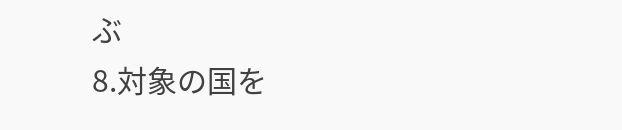ぶ
8.対象の国を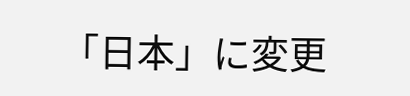「日本」に変更